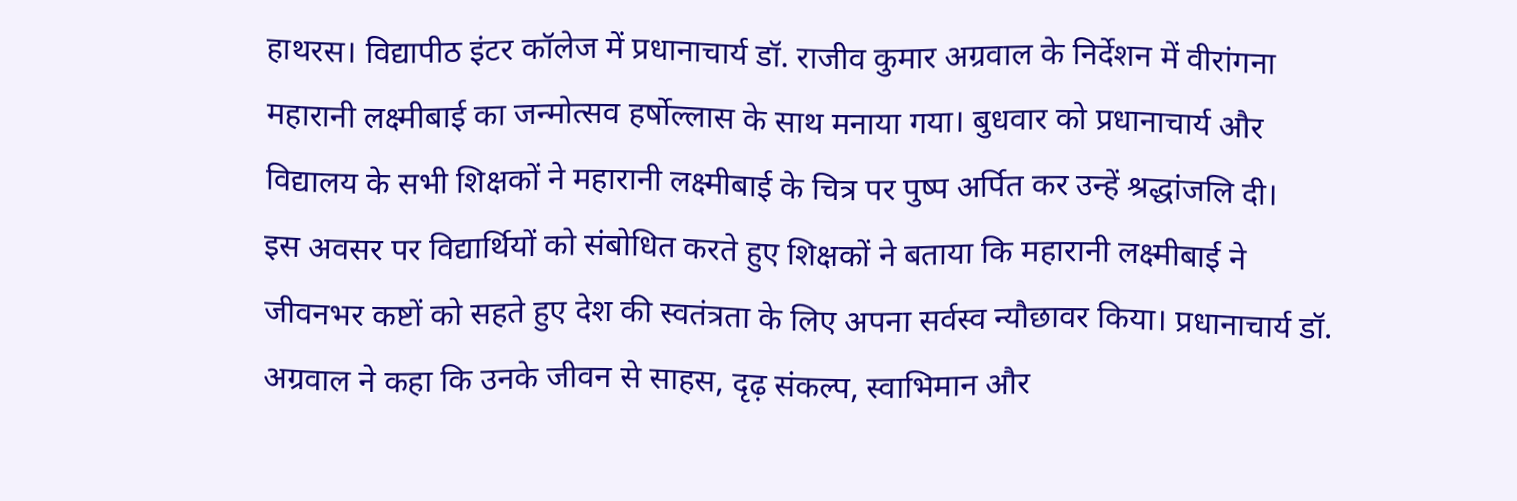हाथरस। विद्यापीठ इंटर कॉलेज में प्रधानाचार्य डॉ. राजीव कुमार अग्रवाल के निर्देशन में वीरांगना महारानी लक्ष्मीबाई का जन्मोत्सव हर्षोल्लास के साथ मनाया गया। बुधवार को प्रधानाचार्य और विद्यालय के सभी शिक्षकों ने महारानी लक्ष्मीबाई के चित्र पर पुष्प अर्पित कर उन्हें श्रद्धांजलि दी।
इस अवसर पर विद्यार्थियों को संबोधित करते हुए शिक्षकों ने बताया कि महारानी लक्ष्मीबाई ने जीवनभर कष्टों को सहते हुए देश की स्वतंत्रता के लिए अपना सर्वस्व न्यौछावर किया। प्रधानाचार्य डॉ. अग्रवाल ने कहा कि उनके जीवन से साहस, दृढ़ संकल्प, स्वाभिमान और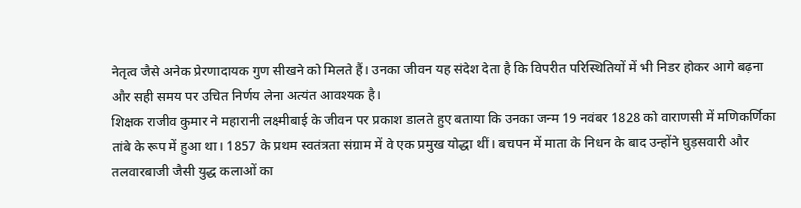नेतृत्व जैसे अनेक प्रेरणादायक गुण सीखने को मिलते हैं। उनका जीवन यह संदेश देता है कि विपरीत परिस्थितियों में भी निडर होकर आगे बढ़ना और सही समय पर उचित निर्णय लेना अत्यंत आवश्यक है।
शिक्षक राजीव कुमार ने महारानी लक्ष्मीबाई के जीवन पर प्रकाश डालते हुए बताया कि उनका जन्म 19 नवंबर 1828 को वाराणसी में मणिकर्णिका तांबे के रूप में हुआ था। 1857 के प्रथम स्वतंत्रता संग्राम में वे एक प्रमुख योद्धा थीं। बचपन में माता के निधन के बाद उन्होंने घुड़सवारी और तलवारबाजी जैसी युद्ध कलाओं का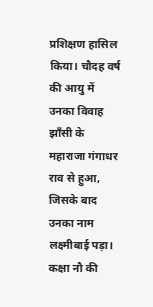प्रशिक्षण हासिल किया। चौदह वर्ष की आयु में उनका विवाह झाँसी के महाराजा गंगाधर राव से हुआ, जिसके बाद उनका नाम लक्ष्मीबाई पड़ा।
कक्षा नौ की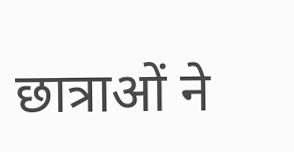छात्राओं ने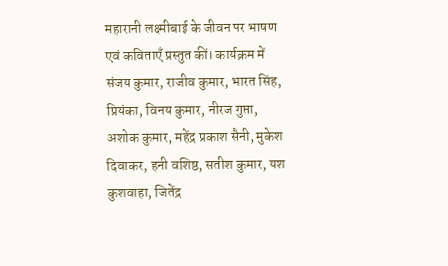महारानी लक्ष्मीबाई के जीवन पर भाषण एवं कविताएँ प्रस्तुत कीं। कार्यक्रम में संजय कुमार, राजीव कुमार, भारत सिंह, प्रियंका, विनय कुमार, नीरज गुप्ता, अशोक कुमार, महेंद्र प्रकाश सैनी, मुकेश दिवाकर, हनी वशिष्ठ, सतीश कुमार, यश कुशवाहा, जितेंद्र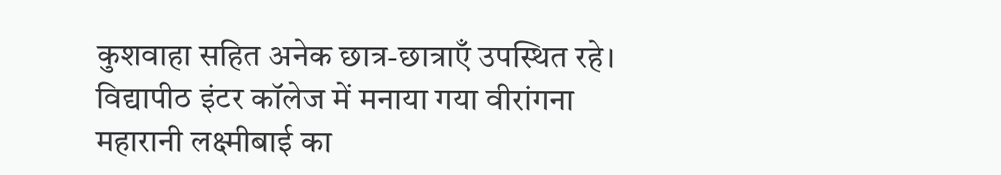कुशवाहा सहित अनेक छात्र-छात्राएँ उपस्थित रहे।
विद्यापीठ इंटर कॉलेज में मनाया गया वीरांगना महारानी लक्ष्मीबाई का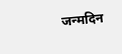जन्मदिन